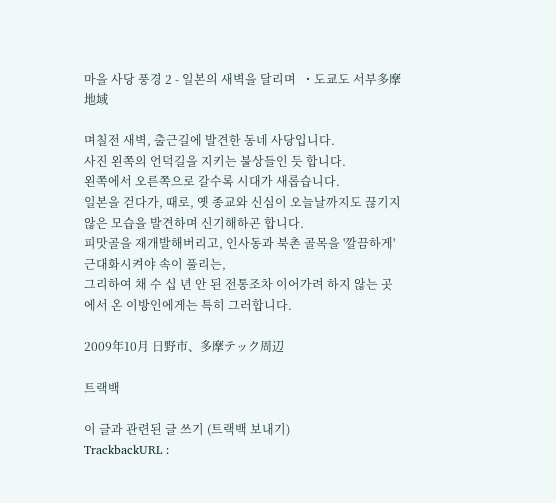마을 사당 풍경 2 - 일본의 새벽을 달리며  ・도쿄도 서부多摩地域

며칠전 새벽, 출근길에 발견한 동네 사당입니다.
사진 왼쪽의 언덕길을 지키는 불상들인 듯 합니다.
왼쪽에서 오른쪽으로 갈수록 시대가 새롭습니다.
일본을 걷다가, 때로, 옛 종교와 신심이 오늘날까지도 끊기지 않은 모습을 발견하며 신기해하곤 합니다.
피맛골을 재개발해버리고, 인사동과 북촌 골목을 '깔끔하게' 근대화시켜야 속이 풀리는,
그리하여 채 수 십 년 안 된 전통조차 이어가려 하지 않는 곳에서 온 이방인에게는 특히 그러합니다.

2009年10月 日野市、多摩テック周辺

트랙백

이 글과 관련된 글 쓰기 (트랙백 보내기)
TrackbackURL :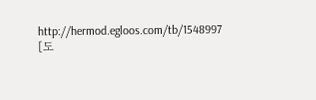http://hermod.egloos.com/tb/1548997 [도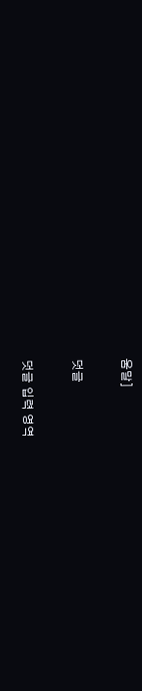움말]

덧글

덧글 입력 영역